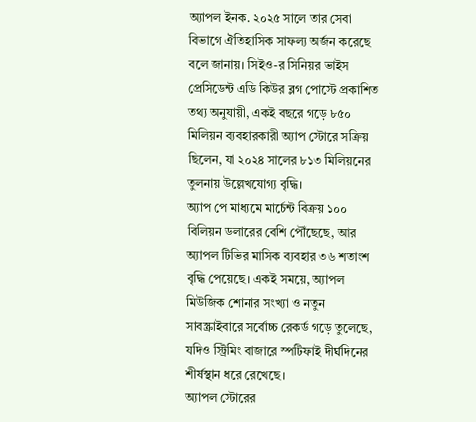অ্যাপল ইনক. ২০২৫ সালে তার সেবা বিভাগে ঐতিহাসিক সাফল্য অর্জন করেছে বলে জানায়। সিইও-র সিনিয়র ভাইস প্রেসিডেন্ট এডি কিউর ব্লগ পোস্টে প্রকাশিত তথ্য অনুযায়ী, একই বছরে গড়ে ৮৫০ মিলিয়ন ব্যবহারকারী অ্যাপ স্টোরে সক্রিয় ছিলেন, যা ২০২৪ সালের ৮১৩ মিলিয়নের তুলনায় উল্লেখযোগ্য বৃদ্ধি।
অ্যাপ পে মাধ্যমে মার্চেন্ট বিক্রয় ১০০ বিলিয়ন ডলারের বেশি পৌঁছেছে, আর অ্যাপল টিভির মাসিক ব্যবহার ৩৬ শতাংশ বৃদ্ধি পেয়েছে। একই সময়ে, অ্যাপল মিউজিক শোনার সংখ্যা ও নতুন সাবস্ক্রাইবারে সর্বোচ্চ রেকর্ড গড়ে তুলেছে, যদিও স্ট্রিমিং বাজারে স্পটিফাই দীর্ঘদিনের শীর্ষস্থান ধরে রেখেছে।
অ্যাপল স্টোরের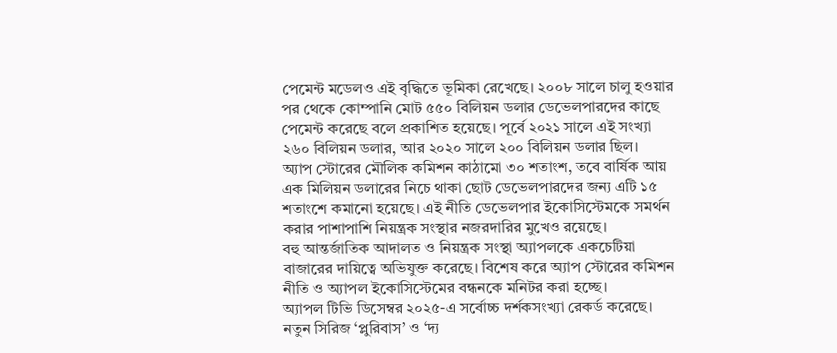পেমেন্ট মডেলও এই বৃদ্ধিতে ভূমিকা রেখেছে। ২০০৮ সালে চালু হওয়ার পর থেকে কোম্পানি মোট ৫৫০ বিলিয়ন ডলার ডেভেলপারদের কাছে পেমেন্ট করেছে বলে প্রকাশিত হয়েছে। পূর্বে ২০২১ সালে এই সংখ্যা ২৬০ বিলিয়ন ডলার, আর ২০২০ সালে ২০০ বিলিয়ন ডলার ছিল।
অ্যাপ স্টোরের মৌলিক কমিশন কাঠামো ৩০ শতাংশ, তবে বার্ষিক আয় এক মিলিয়ন ডলারের নিচে থাকা ছোট ডেভেলপারদের জন্য এটি ১৫ শতাংশে কমানো হয়েছে। এই নীতি ডেভেলপার ইকোসিস্টেমকে সমর্থন করার পাশাপাশি নিয়ন্ত্রক সংস্থার নজরদারির মুখেও রয়েছে।
বহু আন্তর্জাতিক আদালত ও নিয়ন্ত্রক সংস্থা অ্যাপলকে একচেটিয়া বাজারের দায়িত্বে অভিযুক্ত করেছে। বিশেষ করে অ্যাপ স্টোরের কমিশন নীতি ও অ্যাপল ইকোসিস্টেমের বন্ধনকে মনিটর করা হচ্ছে।
অ্যাপল টিভি ডিসেম্বর ২০২৫-এ সর্বোচ্চ দর্শকসংখ্যা রেকর্ড করেছে। নতুন সিরিজ ‘প্লুরিবাস’ ও ‘দ্য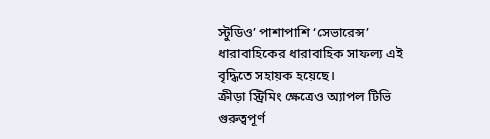স্টুডিও’ পাশাপাশি ‘সেভারেন্স’ ধারাবাহিকের ধারাবাহিক সাফল্য এই বৃদ্ধিতে সহায়ক হয়েছে।
ক্রীড়া স্ট্রিমিং ক্ষেত্রেও অ্যাপল টিভি গুরুত্বপূর্ণ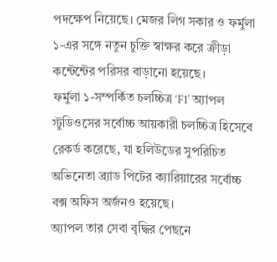পদক্ষেপ নিয়েছে। মেজর লিগ সকার ও ফর্মুলা ১-এর সঙ্গে নতুন চুক্তি স্বাক্ষর করে ক্রীড়া কন্টেন্টের পরিসর বাড়ানো হয়েছে।
ফর্মুলা ১-সম্পর্কিত চলচ্চিত্র ‘F1’ অ্যাপল স্টুডিওসের সর্বোচ্চ আয়কারী চলচ্চিত্র হিসেবে রেকর্ড করেছে, যা হলিউডের সুপরিচিত অভিনেতা ব্র্যাড পিটের ক্যারিয়ারের সর্বোচ্চ বক্স অফিস অর্জনও হয়েছে।
অ্যাপল তার সেবা বৃদ্ধির পেছনে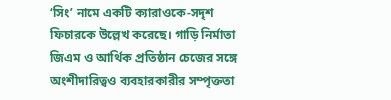‘সিং’ নামে একটি ক্যারাওকে-সদৃশ ফিচারকে উল্লেখ করেছে। গাড়ি নির্মাতা জিএম ও আর্থিক প্রতিষ্ঠান চেজের সঙ্গে অংশীদারিত্বও ব্যবহারকারীর সম্পৃক্ততা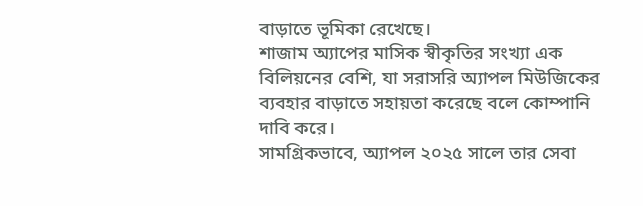বাড়াতে ভূমিকা রেখেছে।
শাজাম অ্যাপের মাসিক স্বীকৃতির সংখ্যা এক বিলিয়নের বেশি, যা সরাসরি অ্যাপল মিউজিকের ব্যবহার বাড়াতে সহায়তা করেছে বলে কোম্পানি দাবি করে।
সামগ্রিকভাবে, অ্যাপল ২০২৫ সালে তার সেবা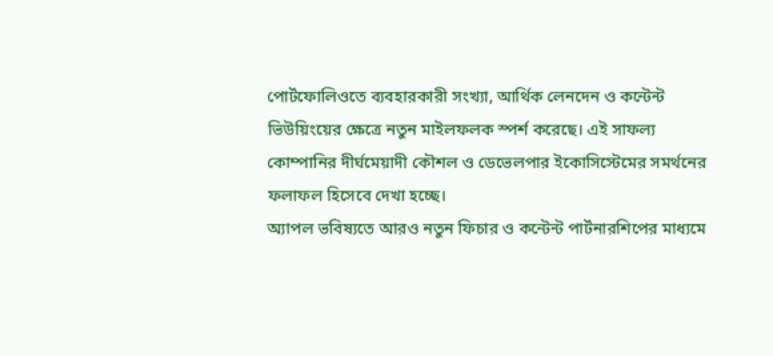পোর্টফোলিওতে ব্যবহারকারী সংখ্যা, আর্থিক লেনদেন ও কন্টেন্ট ভিউয়িংয়ের ক্ষেত্রে নতুন মাইলফলক স্পর্শ করেছে। এই সাফল্য কোম্পানির দীর্ঘমেয়াদী কৌশল ও ডেভেলপার ইকোসিস্টেমের সমর্থনের ফলাফল হিসেবে দেখা হচ্ছে।
অ্যাপল ভবিষ্যতে আরও নতুন ফিচার ও কন্টেন্ট পার্টনারশিপের মাধ্যমে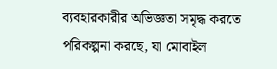ব্যবহারকারীর অভিজ্ঞতা সমৃদ্ধ করতে পরিকল্পনা করছে, যা মোবাইল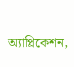অ্যাপ্লিকেশন,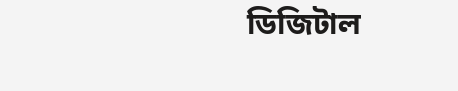ডিজিটাল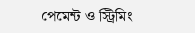পেমেন্ট ও স্ট্রিমিং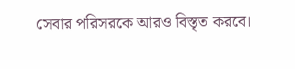সেবার পরিসরকে আরও বিস্তৃত করবে।